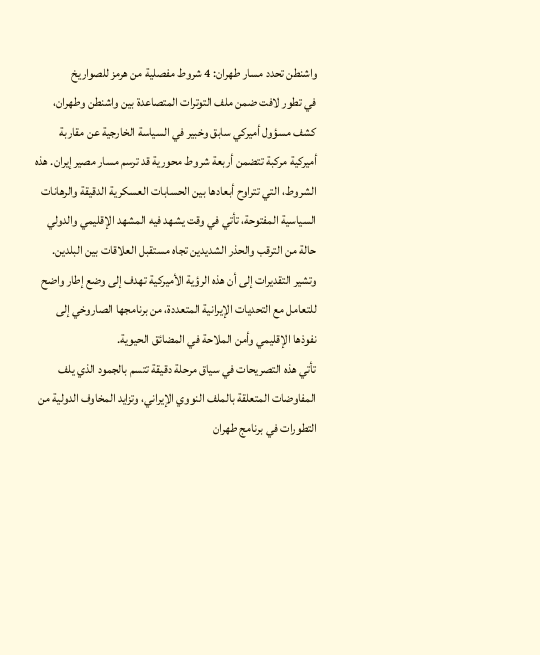واشنطن تحدد مسار طهران: 4 شروط مفصلية من هرمز للصواريخ
في تطور لافت ضمن ملف التوترات المتصاعدة بين واشنطن وطهران، كشف مسؤول أميركي سابق وخبير في السياسة الخارجية عن مقاربة أميركية مركبة تتضمن أربعة شروط محورية قد ترسم مسار مصير إيران. هذه الشروط، التي تتراوح أبعادها بين الحسابات العسكرية الدقيقة والرهانات السياسية المفتوحة، تأتي في وقت يشهد فيه المشهد الإقليمي والدولي حالة من الترقب والحذر الشديدين تجاه مستقبل العلاقات بين البلدين. وتشير التقديرات إلى أن هذه الرؤية الأميركية تهدف إلى وضع إطار واضح للتعامل مع التحديات الإيرانية المتعددة، من برنامجها الصاروخي إلى نفوذها الإقليمي وأمن الملاحة في المضائق الحيوية.
تأتي هذه التصريحات في سياق مرحلة دقيقة تتسم بالجمود الذي يلف المفاوضات المتعلقة بالملف النووي الإيراني، وتزايد المخاوف الدولية من التطورات في برنامج طهران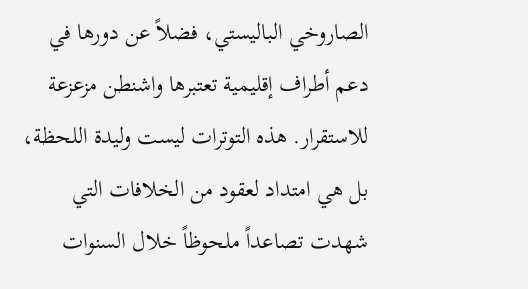الصاروخي الباليستي، فضلاً عن دورها في دعم أطراف إقليمية تعتبرها واشنطن مزعزعة للاستقرار. هذه التوترات ليست وليدة اللحظة، بل هي امتداد لعقود من الخلافات التي شهدت تصاعداً ملحوظاً خلال السنوات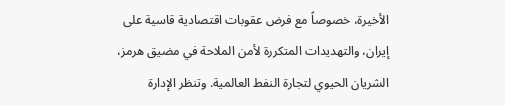الأخيرة، خصوصاً مع فرض عقوبات اقتصادية قاسية على إيران، والتهديدات المتكررة لأمن الملاحة في مضيق هرمز، الشريان الحيوي لتجارة النفط العالمية. وتنظر الإدارة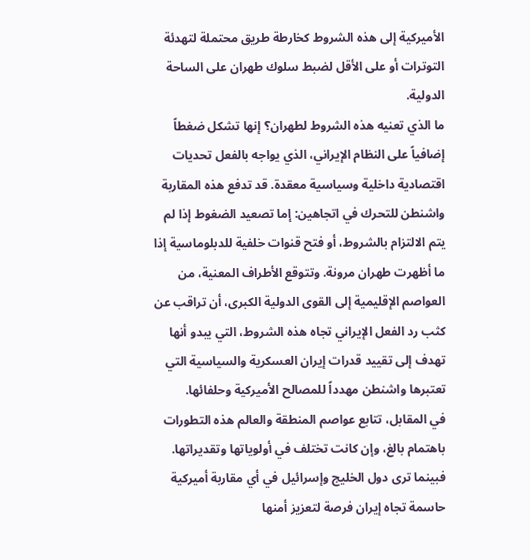الأميركية إلى هذه الشروط كخارطة طريق محتملة لتهدئة التوترات أو على الأقل لضبط سلوك طهران على الساحة الدولية.
ما الذي تعنيه هذه الشروط لطهران؟ إنها تشكل ضغطاً إضافياً على النظام الإيراني، الذي يواجه بالفعل تحديات اقتصادية داخلية وسياسية معقدة. قد تدفع هذه المقاربة واشنطن للتحرك في اتجاهين: إما تصعيد الضغوط إذا لم يتم الالتزام بالشروط، أو فتح قنوات خلفية للدبلوماسية إذا ما أظهرت طهران مرونة. وتتوقع الأطراف المعنية، من العواصم الإقليمية إلى القوى الدولية الكبرى، أن تراقب عن كثب رد الفعل الإيراني تجاه هذه الشروط، التي يبدو أنها تهدف إلى تقييد قدرات إيران العسكرية والسياسية التي تعتبرها واشنطن مهدداً للمصالح الأميركية وحلفائها.
في المقابل، تتابع عواصم المنطقة والعالم هذه التطورات باهتمام بالغ، وإن كانت تختلف في أولوياتها وتقديراتها. فبينما ترى دول الخليج وإسرائيل في أي مقاربة أميركية حاسمة تجاه إيران فرصة لتعزيز أمنها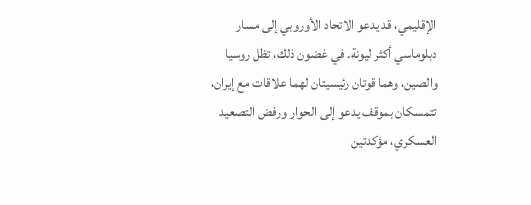الإقليمي، قد يدعو الاتحاد الأوروبي إلى مسار دبلوماسي أكثر ليونة. في غضون ذلك، تظل روسيا والصين، وهما قوتان رئيسيتان لهما علاقات مع إيران، تتمسكان بموقف يدعو إلى الحوار ورفض التصعيد العسكري، مؤكدتين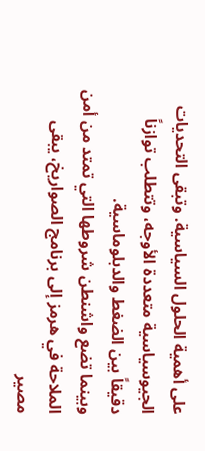على أهمية الحلول السياسية. وتبقى التحديات الجيوسياسية متعددة الأوجه، وتتطلب توازناً دقيقاً بين الضغط والدبلوماسية.
وبينما تضع واشنطن شروطها التي تمتد من أمن الملاحة في هرمز إلى برنامج الصواريخ، يبقى مصير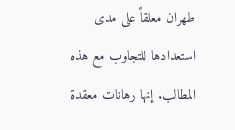طهران معلقاً على مدى استعدادها للتجاوب مع هذه المطالب. إنها رهانات معقدة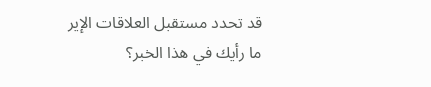قد تحدد مستقبل العلاقات الإير
ما رأيك في هذا الخبر؟